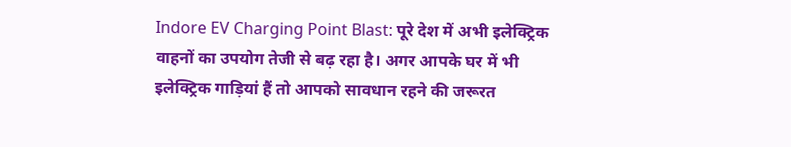Indore EV Charging Point Blast: पूरे देश में अभी इलेक्ट्रिक वाहनों का उपयोग तेजी से बढ़ रहा है। अगर आपके घर में भी इलेक्ट्रिक गाड़ियां हैं तो आपको सावधान रहने की जरूरत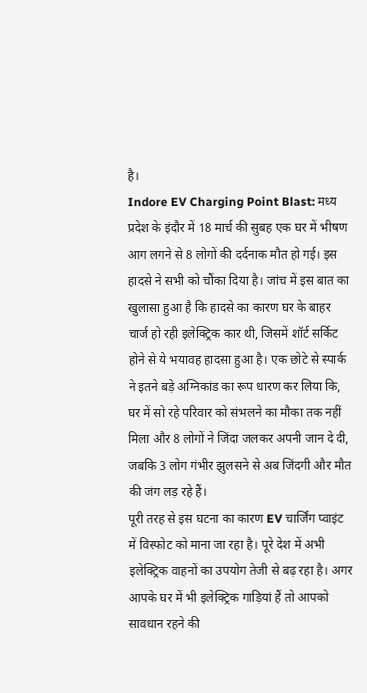है।
Indore EV Charging Point Blast: मध्य प्रदेश के इंदौर में 18 मार्च की सुबह एक घर में भीषण आग लगने से 8 लोगों की दर्दनाक मौत हो गई। इस हादसे ने सभी को चौंका दिया है। जांच में इस बात का खुलासा हुआ है कि हादसे का कारण घर के बाहर चार्ज हो रही इलेक्ट्रिक कार थी, जिसमें शॉर्ट सर्किट होने से ये भयावह हादसा हुआ है। एक छोटे से स्पार्क ने इतने बड़े अग्निकांड का रूप धारण कर लिया कि, घर में सो रहे परिवार को संभलने का मौका तक नहीं मिला और 8 लोगों ने जिंदा जलकर अपनी जान दे दी, जबकि 3 लोग गंभीर झुलसने से अब जिंदगी और मौत की जंग लड़ रहे हैं।
पूरी तरह से इस घटना का कारण EV चार्जिंग प्वाइंट में विस्फोट को माना जा रहा है। पूरे देश में अभी इलेक्ट्रिक वाहनों का उपयोग तेजी से बढ़ रहा है। अगर आपके घर में भी इलेक्ट्रिक गाड़ियां हैं तो आपको सावधान रहने की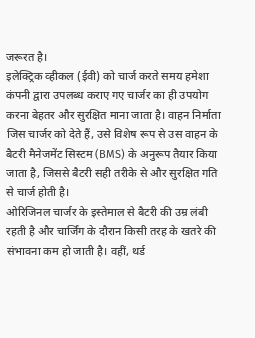जरूरत है।
इलेक्ट्रिक व्हीकल (ईवी) को चार्ज करते समय हमेशा कंपनी द्वारा उपलब्ध कराए गए चार्जर का ही उपयोग करना बेहतर और सुरक्षित माना जाता है। वाहन निर्माता जिस चार्जर को देते हैं, उसे विशेष रूप से उस वाहन के बैटरी मैनेजमेंट सिस्टम (BMS) के अनुरूप तैयार किया जाता है, जिससे बैटरी सही तरीके से और सुरक्षित गति से चार्ज होती है।
ओरिजिनल चार्जर के इस्तेमाल से बैटरी की उम्र लंबी रहती है और चार्जिंग के दौरान किसी तरह के खतरे की संभावना कम हो जाती है। वहीं, थर्ड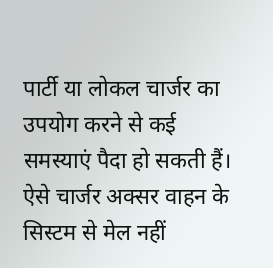पार्टी या लोकल चार्जर का उपयोग करने से कई समस्याएं पैदा हो सकती हैं। ऐसे चार्जर अक्सर वाहन के सिस्टम से मेल नहीं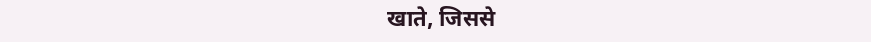खाते, जिससे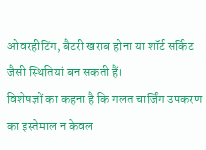ओवरहीटिंग, बैटरी खराब होना या शॉर्ट सर्किट जैसी स्थितियां बन सकती हैं।
विशेषज्ञों का कहना है कि गलत चार्जिंग उपकरण का इस्तेमाल न केवल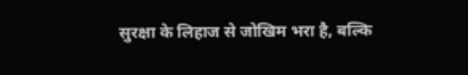सुरक्षा के लिहाज से जोखिम भरा है, बल्कि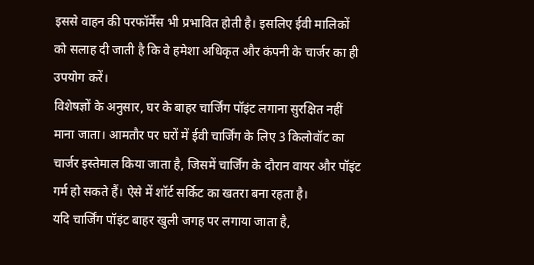इससे वाहन की परफॉर्मेंस भी प्रभावित होती है। इसलिए ईवी मालिकों को सलाह दी जाती है कि वे हमेशा अधिकृत और कंपनी के चार्जर का ही उपयोग करें।
विशेषज्ञों के अनुसार, घर के बाहर चार्जिंग पॉइंट लगाना सुरक्षित नहीं माना जाता। आमतौर पर घरों में ईवी चार्जिंग के लिए 3 किलोवॉट का चार्जर इस्तेमाल किया जाता है, जिसमें चार्जिंग के दौरान वायर और पॉइंट गर्म हो सकते हैं। ऐसे में शॉर्ट सर्किट का खतरा बना रहता है।
यदि चार्जिंग पॉइंट बाहर खुली जगह पर लगाया जाता है,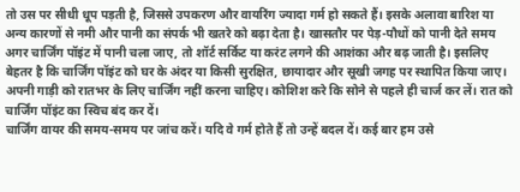तो उस पर सीधी धूप पड़ती है, जिससे उपकरण और वायरिंग ज्यादा गर्म हो सकते हैं। इसके अलावा बारिश या अन्य कारणों से नमी और पानी का संपर्क भी खतरे को बढ़ा देता है। खासतौर पर पेड़-पौधों को पानी देते समय अगर चार्जिंग पॉइंट में पानी चला जाए, तो शॉर्ट सर्किट या करंट लगने की आशंका और बढ़ जाती है। इसलिए बेहतर है कि चार्जिंग पॉइंट को घर के अंदर या किसी सुरक्षित, छायादार और सूखी जगह पर स्थापित किया जाए।
अपनी गाड़ी को रातभर के लिए चार्जिंग नहीं करना चाहिए। कोशिश करे कि सोने से पहले ही चार्ज कर लें। रात को चार्जिंग पॉइंट का स्विच बंद कर दें।
चार्जिंग वायर की समय-समय पर जांच करें। यदि वे गर्म होते हैं तो उन्हें बदल दें। कई बार हम उसे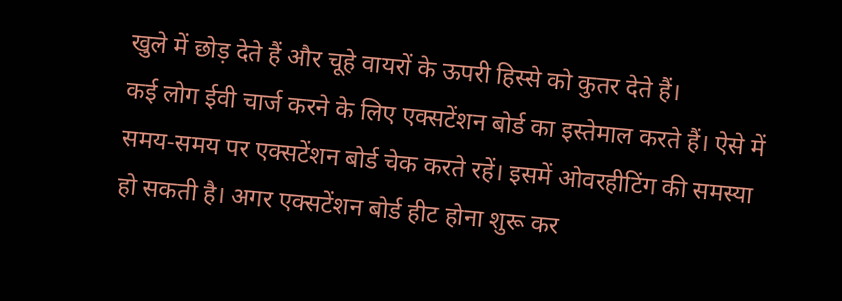खुले में छोड़ देते हैं और चूहे वायरों के ऊपरी हिस्से को कुतर देते हैं।
कई लोग ईवी चार्ज करने के लिए एक्सटेंशन बोर्ड का इस्तेमाल करते हैं। ऐसे में समय-समय पर एक्सटेंशन बोर्ड चेक करते रहें। इसमें ओवरहीटिंग की समस्या हो सकती है। अगर एक्सटेंशन बोर्ड हीट होना शुरू कर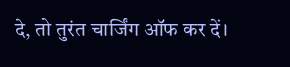दे, तो तुरंत चार्जिंग ऑफ कर दें।